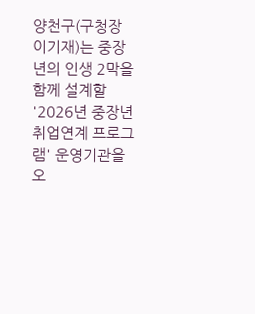양천구(구청장 이기재)는 중장년의 인생 2막을 함께 설계할 '2026년 중장년 취업연계 프로그램' 운영기관을 오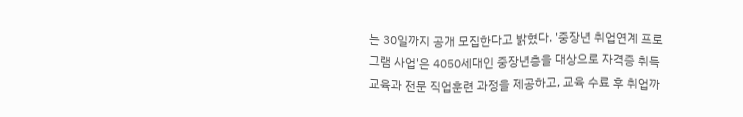는 30일까지 공개 모집한다고 밝혔다. '중장년 취업연계 프로그램 사업'은 4050세대인 중장년층을 대상으로 자격증 취득 교육과 전문 직업훈련 과정을 제공하고, 교육 수료 후 취업까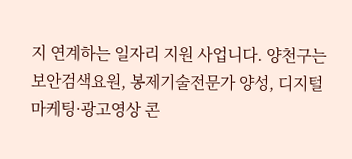지 연계하는 일자리 지원 사업니다. 양천구는 보안검색요원, 봉제기술전문가 양성, 디지털 마케팅·광고영상 콘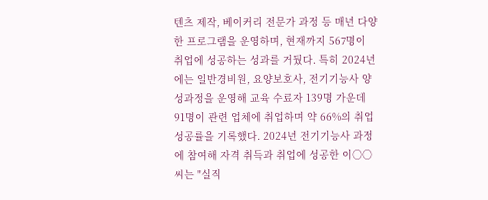텐츠 제작, 베이커리 전문가 과정 등 매년 다양한 프로그램을 운영하며, 현재까지 567명이 취업에 성공하는 성과를 거뒀다. 특히 2024년에는 일반경비원, 요양보호사, 전기기능사 양성과정을 운영해 교육 수료자 139명 가운데 91명이 관련 업체에 취업하며 약 66%의 취업 성공률을 기록했다. 2024년 전기기능사 과정에 참여해 자격 취득과 취업에 성공한 이○○ 씨는 "실직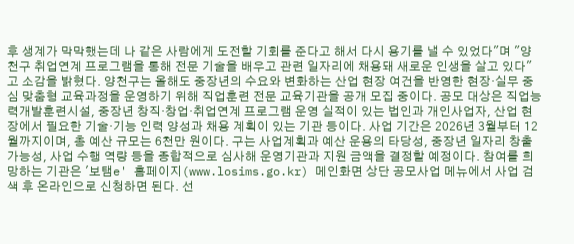후 생계가 막막했는데 나 같은 사람에게 도전할 기회를 준다고 해서 다시 용기를 낼 수 있었다"며 "양천구 취업연계 프로그램을 통해 전문 기술을 배우고 관련 일자리에 채용돼 새로운 인생을 살고 있다"고 소감을 밝혔다. 양천구는 올해도 중장년의 수요와 변화하는 산업 현장 여건을 반영한 현장·실무 중심 맞춤형 교육과정을 운영하기 위해 직업훈련 전문 교육기관을 공개 모집 중이다. 공모 대상은 직업능력개발훈련시설, 중장년 창직·창업·취업연계 프로그램 운영 실적이 있는 법인과 개인사업자, 산업 현장에서 필요한 기술·기능 인력 양성과 채용 계획이 있는 기관 등이다. 사업 기간은 2026년 3월부터 12월까지이며, 총 예산 규모는 6천만 원이다. 구는 사업계획과 예산 운용의 타당성, 중장년 일자리 창출 가능성, 사업 수행 역량 등을 종합적으로 심사해 운영기관과 지원 금액을 결정할 예정이다. 참여를 희망하는 기관은 '보탬e' 홈페이지(www.losims.go.kr) 메인화면 상단 공모사업 메뉴에서 사업 검색 후 온라인으로 신청하면 된다. 선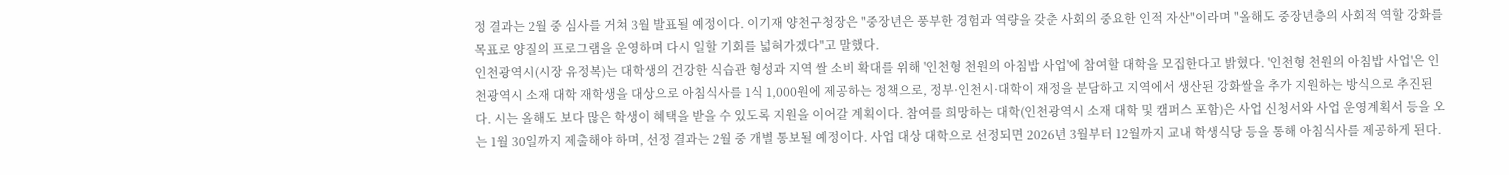정 결과는 2월 중 심사를 거쳐 3월 발표될 예정이다. 이기재 양천구청장은 "중장년은 풍부한 경험과 역량을 갖춘 사회의 중요한 인적 자산"이라며 "올해도 중장년층의 사회적 역할 강화를 목표로 양질의 프로그램을 운영하며 다시 일할 기회를 넓혀가겠다"고 말했다.
인천광역시(시장 유정복)는 대학생의 건강한 식습관 형성과 지역 쌀 소비 확대를 위해 '인천형 천원의 아침밥 사업'에 참여할 대학을 모집한다고 밝혔다. '인천형 천원의 아침밥 사업'은 인천광역시 소재 대학 재학생을 대상으로 아침식사를 1식 1,000원에 제공하는 정책으로, 정부·인천시·대학이 재정을 분담하고 지역에서 생산된 강화쌀을 추가 지원하는 방식으로 추진된다. 시는 올해도 보다 많은 학생이 혜택을 받을 수 있도록 지원을 이어갈 계획이다. 참여를 희망하는 대학(인천광역시 소재 대학 및 캠퍼스 포함)은 사업 신청서와 사업 운영계획서 등을 오는 1월 30일까지 제출해야 하며, 선정 결과는 2월 중 개별 통보될 예정이다. 사업 대상 대학으로 선정되면 2026년 3월부터 12월까지 교내 학생식당 등을 통해 아침식사를 제공하게 된다.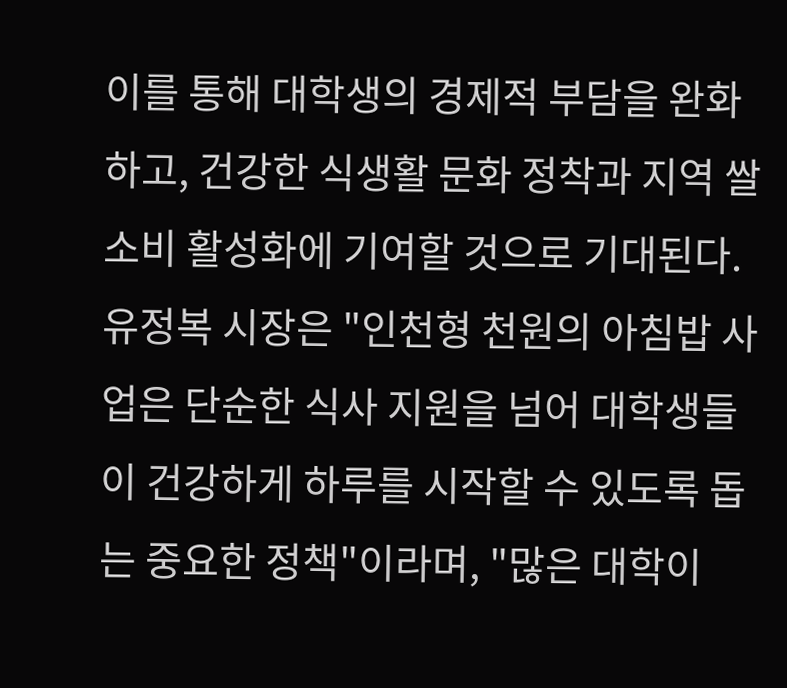이를 통해 대학생의 경제적 부담을 완화하고, 건강한 식생활 문화 정착과 지역 쌀 소비 활성화에 기여할 것으로 기대된다. 유정복 시장은 "인천형 천원의 아침밥 사업은 단순한 식사 지원을 넘어 대학생들이 건강하게 하루를 시작할 수 있도록 돕는 중요한 정책"이라며, "많은 대학이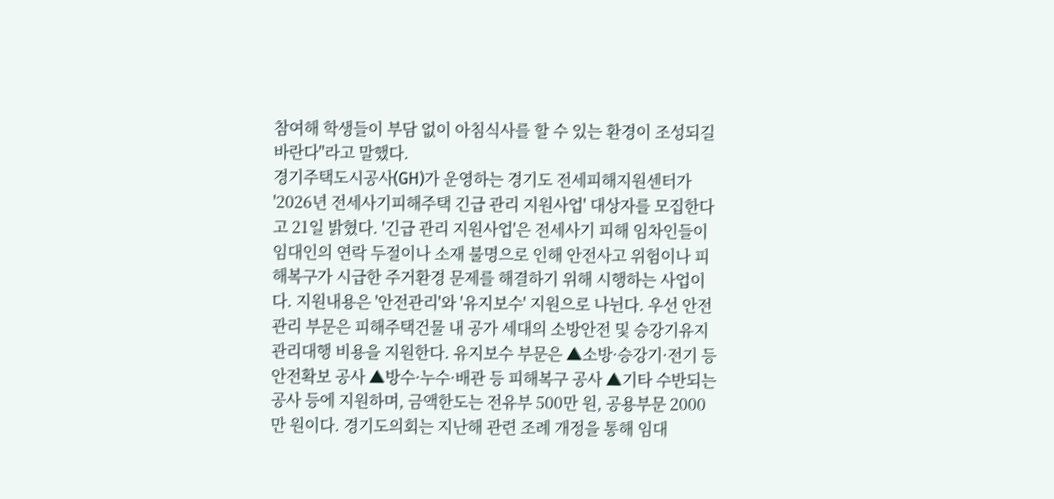참여해 학생들이 부담 없이 아침식사를 할 수 있는 환경이 조성되길 바란다"라고 말했다.
경기주택도시공사(GH)가 운영하는 경기도 전세피해지원센터가 '2026년 전세사기피해주택 긴급 관리 지원사업' 대상자를 모집한다고 21일 밝혔다. '긴급 관리 지원사업'은 전세사기 피해 임차인들이 임대인의 연락 두절이나 소재 불명으로 인해 안전사고 위험이나 피해복구가 시급한 주거환경 문제를 해결하기 위해 시행하는 사업이다. 지원내용은 '안전관리'와 '유지보수' 지원으로 나뉜다. 우선 안전관리 부문은 피해주택건물 내 공가 세대의 소방안전 및 승강기유지 관리대행 비용을 지원한다. 유지보수 부문은 ▲소방·승강기·전기 등 안전확보 공사 ▲방수·누수·배관 등 피해복구 공사 ▲기타 수반되는 공사 등에 지원하며, 금액한도는 전유부 500만 원, 공용부문 2000만 원이다. 경기도의회는 지난해 관련 조례 개정을 통해 임대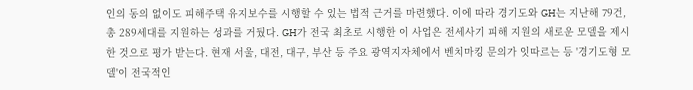인의 동의 없이도 피해주택 유지보수를 시행할 수 있는 법적 근거를 마련했다. 이에 따라 경기도와 GH는 지난해 79건, 총 289세대를 지원하는 성과를 거뒀다. GH가 전국 최초로 시행한 이 사업은 전세사기 피해 지원의 새로운 모델을 제시한 것으로 평가 받는다. 현재 서울, 대전, 대구, 부산 등 주요 광역지자체에서 벤치마킹 문의가 잇따르는 등 '경기도형 모델'이 전국적인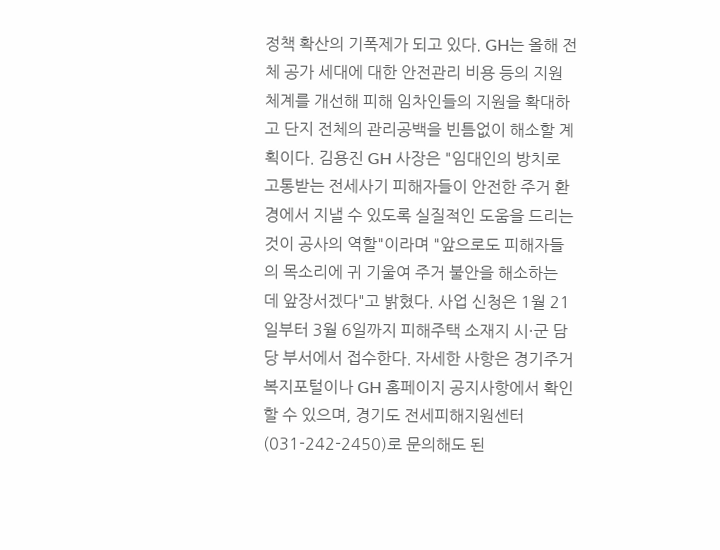정책 확산의 기폭제가 되고 있다. GH는 올해 전체 공가 세대에 대한 안전관리 비용 등의 지원체계를 개선해 피해 임차인들의 지원을 확대하고 단지 전체의 관리공백을 빈틈없이 해소할 계획이다. 김용진 GH 사장은 "임대인의 방치로 고통받는 전세사기 피해자들이 안전한 주거 환경에서 지낼 수 있도록 실질적인 도움을 드리는 것이 공사의 역할"이라며 "앞으로도 피해자들의 목소리에 귀 기울여 주거 불안을 해소하는 데 앞장서겠다"고 밝혔다. 사업 신청은 1월 21일부터 3월 6일까지 피해주택 소재지 시·군 담당 부서에서 접수한다. 자세한 사항은 경기주거복지포털이나 GH 홈페이지 공지사항에서 확인할 수 있으며, 경기도 전세피해지원센터(031-242-2450)로 문의해도 된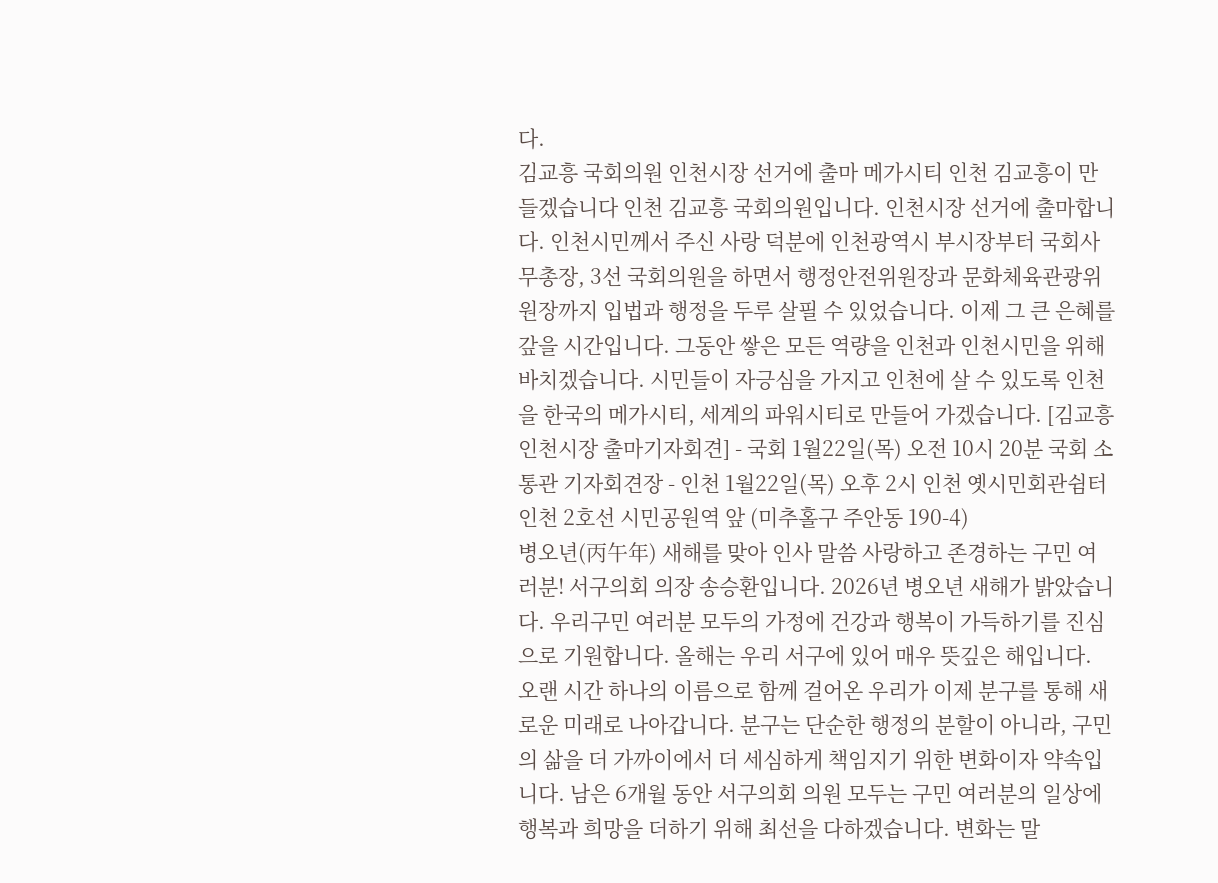다.
김교흥 국회의원 인천시장 선거에 출마 메가시티 인천 김교흥이 만들겠습니다 인천 김교흥 국회의원입니다. 인천시장 선거에 출마합니다. 인천시민께서 주신 사랑 덕분에 인천광역시 부시장부터 국회사무총장, 3선 국회의원을 하면서 행정안전위원장과 문화체육관광위원장까지 입법과 행정을 두루 살필 수 있었습니다. 이제 그 큰 은혜를 갚을 시간입니다. 그동안 쌓은 모든 역량을 인천과 인천시민을 위해 바치겠습니다. 시민들이 자긍심을 가지고 인천에 살 수 있도록 인천을 한국의 메가시티, 세계의 파워시티로 만들어 가겠습니다. [김교흥 인천시장 출마기자회견] - 국회 1월22일(목) 오전 10시 20분 국회 소통관 기자회견장 - 인천 1월22일(목) 오후 2시 인천 옛시민회관쉼터 인천 2호선 시민공원역 앞 (미추홀구 주안동 190-4)
병오년(丙午年) 새해를 맞아 인사 말씀 사랑하고 존경하는 구민 여러분! 서구의회 의장 송승환입니다. 2026년 병오년 새해가 밝았습니다. 우리구민 여러분 모두의 가정에 건강과 행복이 가득하기를 진심으로 기원합니다. 올해는 우리 서구에 있어 매우 뜻깊은 해입니다. 오랜 시간 하나의 이름으로 함께 걸어온 우리가 이제 분구를 통해 새로운 미래로 나아갑니다. 분구는 단순한 행정의 분할이 아니라, 구민의 삶을 더 가까이에서 더 세심하게 책임지기 위한 변화이자 약속입니다. 남은 6개월 동안 서구의회 의원 모두는 구민 여러분의 일상에 행복과 희망을 더하기 위해 최선을 다하겠습니다. 변화는 말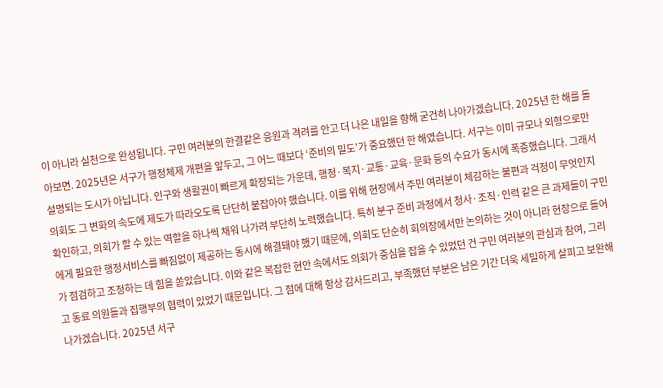이 아니라 실천으로 완성됩니다. 구민 여러분의 한결같은 응원과 격려를 안고 더 나은 내일을 향해 굳건히 나아가겠습니다. 2025년 한 해를 돌아보면. 2025년은 서구가 행정체제 개편을 앞두고, 그 어느 때보다 ‘준비의 밀도’가 중요했던 한 해였습니다. 서구는 이미 규모나 외형으로만 설명되는 도시가 아닙니다. 인구와 생활권이 빠르게 확장되는 가운데, 행정·복지·교통·교육·문화 등의 수요가 동시에 폭증했습니다. 그래서 의회도 그 변화의 속도에 제도가 따라오도록 단단히 붙잡아야 했습니다. 이를 위해 현장에서 주민 여러분이 체감하는 불편과 걱정이 무엇인지 확인하고, 의회가 할 수 있는 역할을 하나씩 채워 나가려 부단히 노력했습니다. 특히 분구 준비 과정에서 청사·조직·인력 같은 큰 과제들이 구민에게 필요한 행정서비스를 빠짐없이 제공하는 동시에 해결돼야 했기 때문에, 의회도 단순히 회의장에서만 논의하는 것이 아니라 현장으로 들어가 점검하고 조정하는 데 힘을 쏟았습니다. 이와 같은 복잡한 현안 속에서도 의회가 중심을 잡을 수 있었던 건 구민 여러분의 관심과 참여, 그리고 동료 의원들과 집행부의 협력이 있었기 때문입니다. 그 점에 대해 항상 감사드리고, 부족했던 부분은 남은 기간 더욱 세밀하게 살피고 보완해 나가겠습니다. 2025년 서구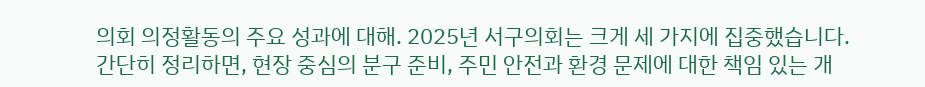의회 의정활동의 주요 성과에 대해. 2025년 서구의회는 크게 세 가지에 집중했습니다. 간단히 정리하면, 현장 중심의 분구 준비, 주민 안전과 환경 문제에 대한 책임 있는 개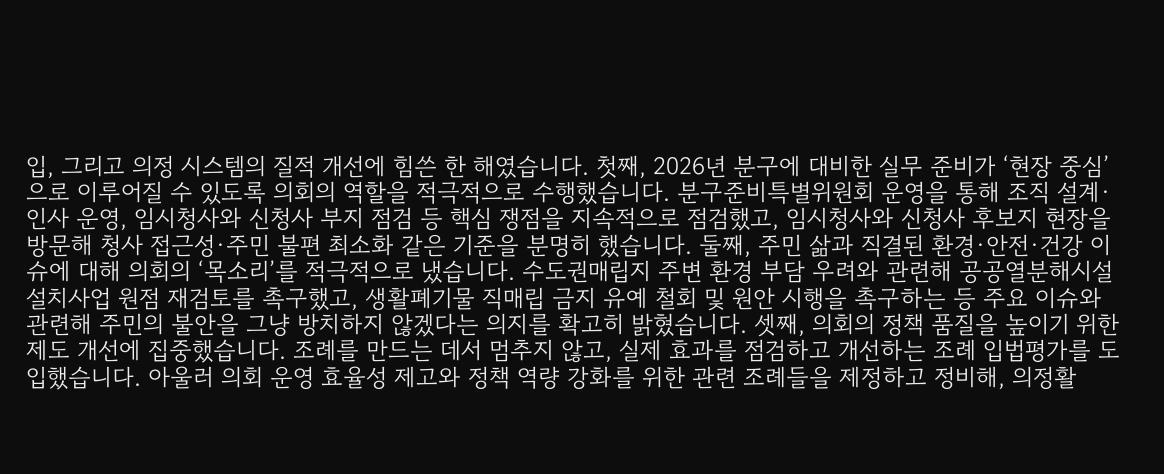입, 그리고 의정 시스템의 질적 개선에 힘쓴 한 해였습니다. 첫째, 2026년 분구에 대비한 실무 준비가 ‘현장 중심’으로 이루어질 수 있도록 의회의 역할을 적극적으로 수행했습니다. 분구준비특별위원회 운영을 통해 조직 설계·인사 운영, 임시청사와 신청사 부지 점검 등 핵심 쟁점을 지속적으로 점검했고, 임시청사와 신청사 후보지 현장을 방문해 청사 접근성·주민 불편 최소화 같은 기준을 분명히 했습니다. 둘째, 주민 삶과 직결된 환경·안전·건강 이슈에 대해 의회의 ‘목소리’를 적극적으로 냈습니다. 수도권매립지 주변 환경 부담 우려와 관련해 공공열분해시설 설치사업 원점 재검토를 촉구했고, 생활폐기물 직매립 금지 유예 철회 및 원안 시행을 촉구하는 등 주요 이슈와 관련해 주민의 불안을 그냥 방치하지 않겠다는 의지를 확고히 밝혔습니다. 셋째, 의회의 정책 품질을 높이기 위한 제도 개선에 집중했습니다. 조례를 만드는 데서 멈추지 않고, 실제 효과를 점검하고 개선하는 조례 입법평가를 도입했습니다. 아울러 의회 운영 효율성 제고와 정책 역량 강화를 위한 관련 조례들을 제정하고 정비해, 의정활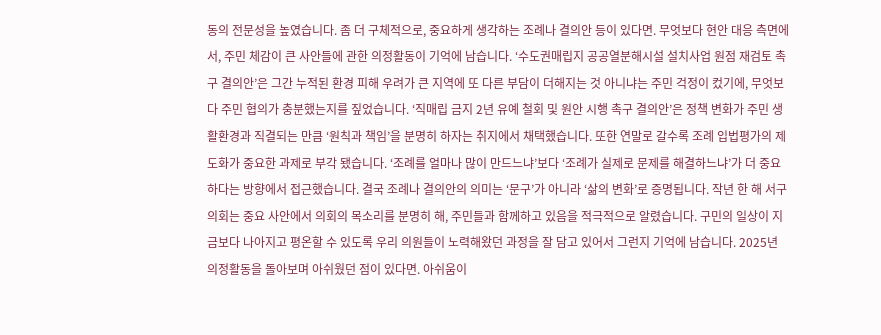동의 전문성을 높였습니다. 좀 더 구체적으로, 중요하게 생각하는 조례나 결의안 등이 있다면. 무엇보다 현안 대응 측면에서, 주민 체감이 큰 사안들에 관한 의정활동이 기억에 남습니다. ‘수도권매립지 공공열분해시설 설치사업 원점 재검토 촉구 결의안’은 그간 누적된 환경 피해 우려가 큰 지역에 또 다른 부담이 더해지는 것 아니냐는 주민 걱정이 컸기에, 무엇보다 주민 협의가 충분했는지를 짚었습니다. ‘직매립 금지 2년 유예 철회 및 원안 시행 촉구 결의안’은 정책 변화가 주민 생활환경과 직결되는 만큼 ‘원칙과 책임’을 분명히 하자는 취지에서 채택했습니다. 또한 연말로 갈수록 조례 입법평가의 제도화가 중요한 과제로 부각 됐습니다. ‘조례를 얼마나 많이 만드느냐’보다 ‘조례가 실제로 문제를 해결하느냐’가 더 중요하다는 방향에서 접근했습니다. 결국 조례나 결의안의 의미는 ‘문구’가 아니라 ‘삶의 변화’로 증명됩니다. 작년 한 해 서구의회는 중요 사안에서 의회의 목소리를 분명히 해, 주민들과 함께하고 있음을 적극적으로 알렸습니다. 구민의 일상이 지금보다 나아지고 평온할 수 있도록 우리 의원들이 노력해왔던 과정을 잘 담고 있어서 그런지 기억에 남습니다. 2025년 의정활동을 돌아보며 아쉬웠던 점이 있다면. 아쉬움이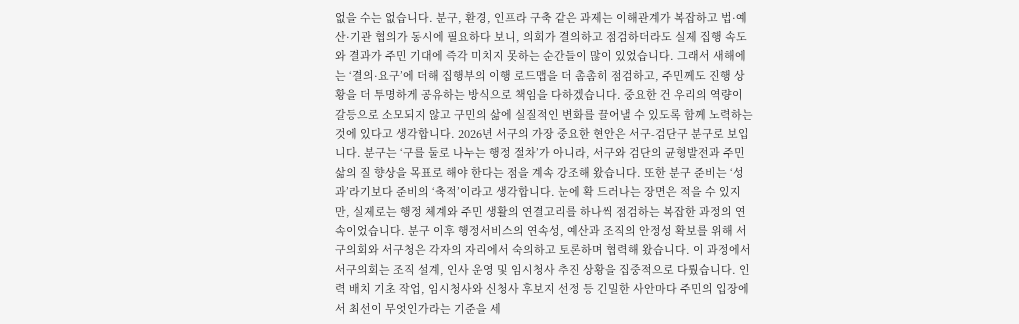없을 수는 없습니다. 분구, 환경, 인프라 구축 같은 과제는 이해관계가 복잡하고 법·예산·기관 협의가 동시에 필요하다 보니, 의회가 결의하고 점검하더라도 실제 집행 속도와 결과가 주민 기대에 즉각 미치지 못하는 순간들이 많이 있었습니다. 그래서 새해에는 ‘결의·요구’에 더해 집행부의 이행 로드맵을 더 촘촘히 점검하고, 주민께도 진행 상황을 더 투명하게 공유하는 방식으로 책임을 다하겠습니다. 중요한 건 우리의 역량이 갈등으로 소모되지 않고 구민의 삶에 실질적인 변화를 끌어낼 수 있도록 함께 노력하는 것에 있다고 생각합니다. 2026년 서구의 가장 중요한 현안은 서구-검단구 분구로 보입니다. 분구는 ‘구를 둘로 나누는 행정 절차’가 아니라, 서구와 검단의 균형발전과 주민 삶의 질 향상을 목표로 해야 한다는 점을 계속 강조해 왔습니다. 또한 분구 준비는 ‘성과’라기보다 준비의 ‘축적’이라고 생각합니다. 눈에 확 드러나는 장면은 적을 수 있지만, 실제로는 행정 체계와 주민 생활의 연결고리를 하나씩 점검하는 복잡한 과정의 연속이었습니다. 분구 이후 행정서비스의 연속성, 예산과 조직의 안정성 확보를 위해 서구의회와 서구청은 각자의 자리에서 숙의하고 토론하며 협력해 왔습니다. 이 과정에서 서구의회는 조직 설계, 인사 운영 및 임시청사 추진 상황을 집중적으로 다뤘습니다. 인력 배치 기초 작업, 임시청사와 신청사 후보지 선정 등 긴밀한 사안마다 주민의 입장에서 최선이 무엇인가라는 기준을 세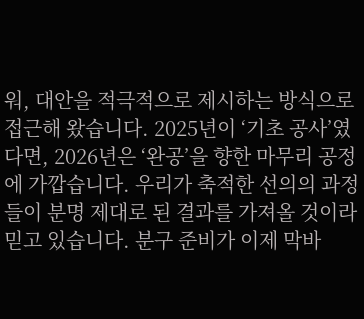워, 대안을 적극적으로 제시하는 방식으로 접근해 왔습니다. 2025년이 ‘기초 공사’였다면, 2026년은 ‘완공’을 향한 마무리 공정에 가깝습니다. 우리가 축적한 선의의 과정들이 분명 제대로 된 결과를 가져올 것이라 믿고 있습니다. 분구 준비가 이제 막바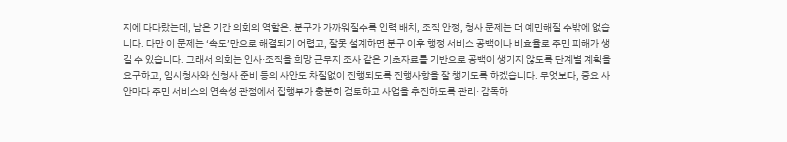지에 다다랐는데, 남은 기간 의회의 역할은. 분구가 가까워질수록 인력 배치, 조직 안정, 청사 문제는 더 예민해질 수밖에 없습니다. 다만 이 문제는 ‘속도’만으로 해결되기 어렵고, 잘못 설계하면 분구 이후 행정 서비스 공백이나 비효율로 주민 피해가 생길 수 있습니다. 그래서 의회는 인사·조직을 희망 근무지 조사 같은 기초자료를 기반으로 공백이 생기지 않도록 단계별 계획을 요구하고, 임시청사와 신청사 준비 등의 사안도 차질없이 진행되도록 진행사항을 잘 챙기도록 하겠습니다. 무엇보다, 중요 사안마다 주민 서비스의 연속성 관점에서 집행부가 충분히 검토하고 사업을 추진하도록 관리· 감독하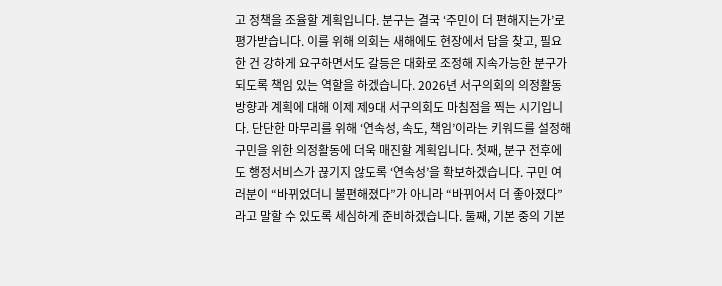고 정책을 조율할 계획입니다. 분구는 결국 ‘주민이 더 편해지는가’로 평가받습니다. 이를 위해 의회는 새해에도 현장에서 답을 찾고, 필요한 건 강하게 요구하면서도 갈등은 대화로 조정해 지속가능한 분구가 되도록 책임 있는 역할을 하겠습니다. 2026년 서구의회의 의정활동 방향과 계획에 대해 이제 제9대 서구의회도 마침점을 찍는 시기입니다. 단단한 마무리를 위해 ‘연속성, 속도, 책임’이라는 키워드를 설정해 구민을 위한 의정활동에 더욱 매진할 계획입니다. 첫째, 분구 전후에도 행정서비스가 끊기지 않도록 ‘연속성’을 확보하겠습니다. 구민 여러분이 “바뀌었더니 불편해졌다”가 아니라 “바뀌어서 더 좋아졌다”라고 말할 수 있도록 세심하게 준비하겠습니다. 둘째, 기본 중의 기본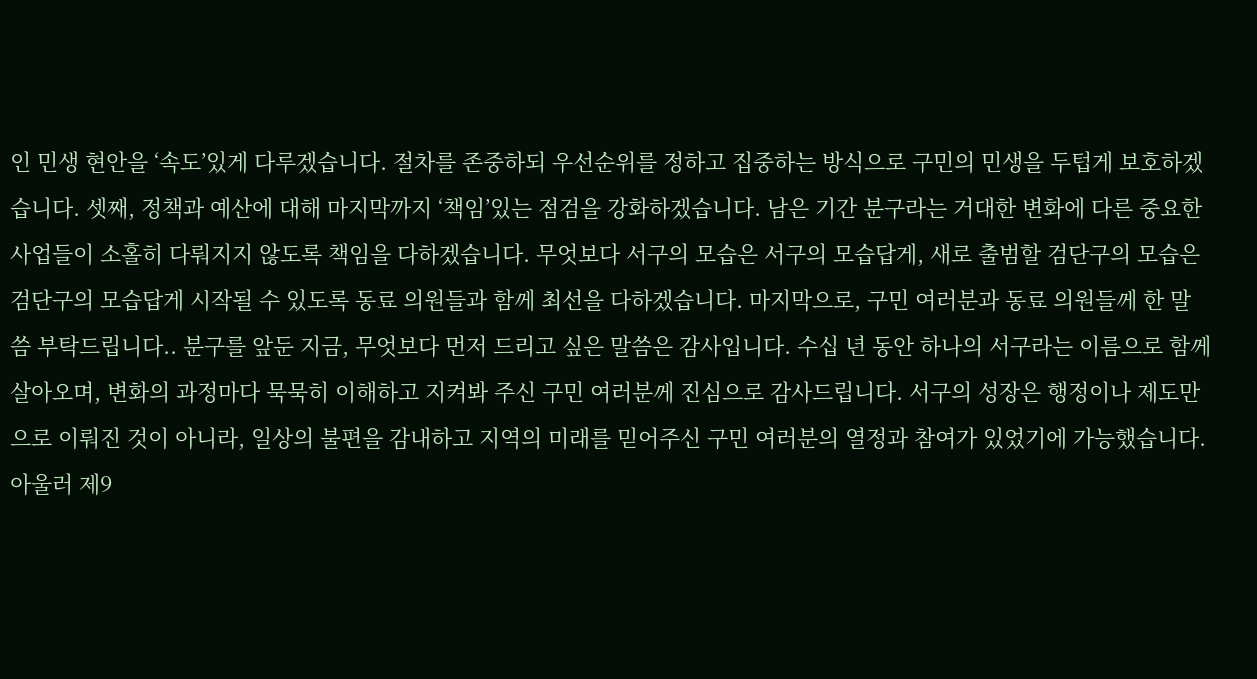인 민생 현안을 ‘속도’있게 다루겠습니다. 절차를 존중하되 우선순위를 정하고 집중하는 방식으로 구민의 민생을 두텁게 보호하겠습니다. 셋째, 정책과 예산에 대해 마지막까지 ‘책임’있는 점검을 강화하겠습니다. 남은 기간 분구라는 거대한 변화에 다른 중요한 사업들이 소홀히 다뤄지지 않도록 책임을 다하겠습니다. 무엇보다 서구의 모습은 서구의 모습답게, 새로 출범할 검단구의 모습은 검단구의 모습답게 시작될 수 있도록 동료 의원들과 함께 최선을 다하겠습니다. 마지막으로, 구민 여러분과 동료 의원들께 한 말씀 부탁드립니다.. 분구를 앞둔 지금, 무엇보다 먼저 드리고 싶은 말씀은 감사입니다. 수십 년 동안 하나의 서구라는 이름으로 함께 살아오며, 변화의 과정마다 묵묵히 이해하고 지켜봐 주신 구민 여러분께 진심으로 감사드립니다. 서구의 성장은 행정이나 제도만으로 이뤄진 것이 아니라, 일상의 불편을 감내하고 지역의 미래를 믿어주신 구민 여러분의 열정과 참여가 있었기에 가능했습니다. 아울러 제9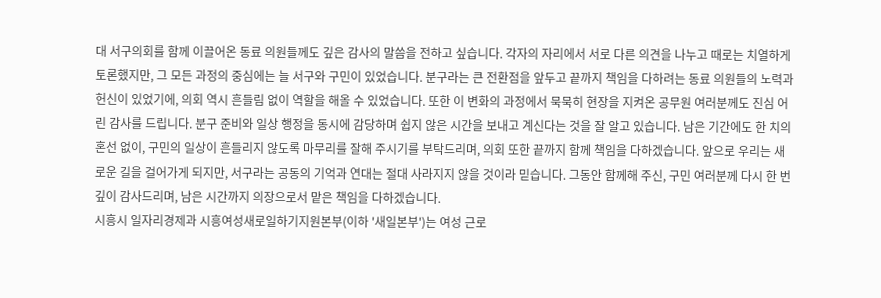대 서구의회를 함께 이끌어온 동료 의원들께도 깊은 감사의 말씀을 전하고 싶습니다. 각자의 자리에서 서로 다른 의견을 나누고 때로는 치열하게 토론했지만, 그 모든 과정의 중심에는 늘 서구와 구민이 있었습니다. 분구라는 큰 전환점을 앞두고 끝까지 책임을 다하려는 동료 의원들의 노력과 헌신이 있었기에, 의회 역시 흔들림 없이 역할을 해올 수 있었습니다. 또한 이 변화의 과정에서 묵묵히 현장을 지켜온 공무원 여러분께도 진심 어린 감사를 드립니다. 분구 준비와 일상 행정을 동시에 감당하며 쉽지 않은 시간을 보내고 계신다는 것을 잘 알고 있습니다. 남은 기간에도 한 치의 혼선 없이, 구민의 일상이 흔들리지 않도록 마무리를 잘해 주시기를 부탁드리며, 의회 또한 끝까지 함께 책임을 다하겠습니다. 앞으로 우리는 새로운 길을 걸어가게 되지만, 서구라는 공동의 기억과 연대는 절대 사라지지 않을 것이라 믿습니다. 그동안 함께해 주신, 구민 여러분께 다시 한 번 깊이 감사드리며, 남은 시간까지 의장으로서 맡은 책임을 다하겠습니다.
시흥시 일자리경제과 시흥여성새로일하기지원본부(이하 '새일본부')는 여성 근로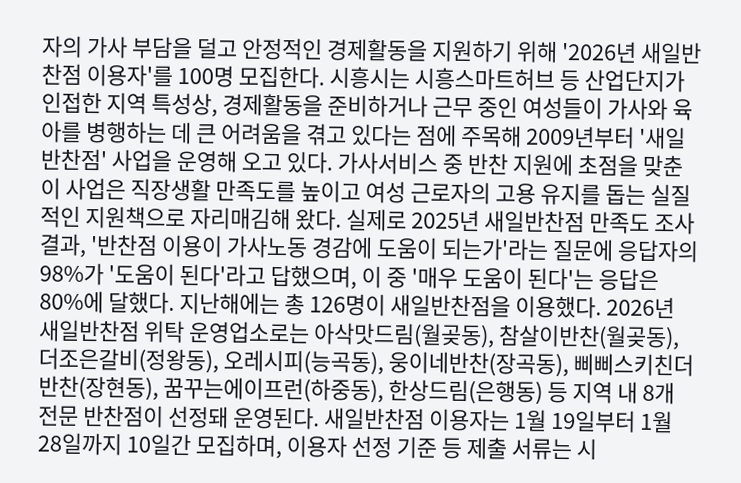자의 가사 부담을 덜고 안정적인 경제활동을 지원하기 위해 '2026년 새일반찬점 이용자'를 100명 모집한다. 시흥시는 시흥스마트허브 등 산업단지가 인접한 지역 특성상, 경제활동을 준비하거나 근무 중인 여성들이 가사와 육아를 병행하는 데 큰 어려움을 겪고 있다는 점에 주목해 2009년부터 '새일반찬점' 사업을 운영해 오고 있다. 가사서비스 중 반찬 지원에 초점을 맞춘 이 사업은 직장생활 만족도를 높이고 여성 근로자의 고용 유지를 돕는 실질적인 지원책으로 자리매김해 왔다. 실제로 2025년 새일반찬점 만족도 조사 결과, '반찬점 이용이 가사노동 경감에 도움이 되는가'라는 질문에 응답자의 98%가 '도움이 된다'라고 답했으며, 이 중 '매우 도움이 된다'는 응답은 80%에 달했다. 지난해에는 총 126명이 새일반찬점을 이용했다. 2026년 새일반찬점 위탁 운영업소로는 아삭맛드림(월곶동), 참살이반찬(월곶동), 더조은갈비(정왕동), 오레시피(능곡동), 웅이네반찬(장곡동), 삐삐스키친더반찬(장현동), 꿈꾸는에이프런(하중동), 한상드림(은행동) 등 지역 내 8개 전문 반찬점이 선정돼 운영된다. 새일반찬점 이용자는 1월 19일부터 1월 28일까지 10일간 모집하며, 이용자 선정 기준 등 제출 서류는 시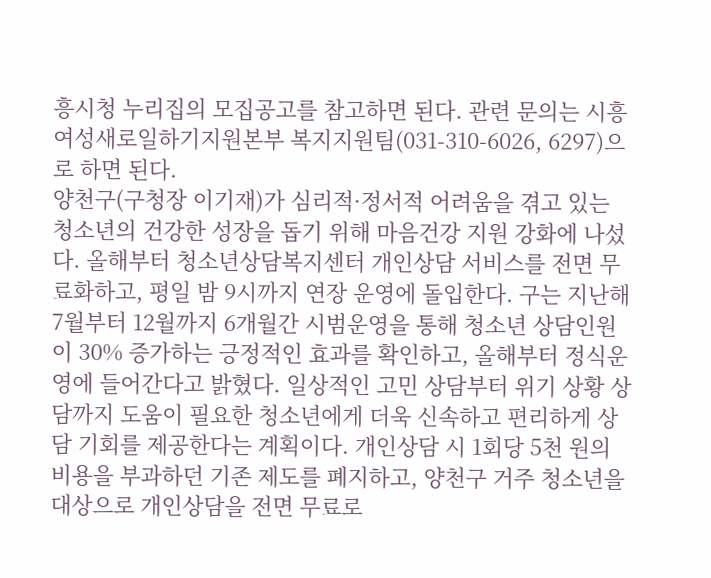흥시청 누리집의 모집공고를 참고하면 된다. 관련 문의는 시흥여성새로일하기지원본부 복지지원팀(031-310-6026, 6297)으로 하면 된다.
양천구(구청장 이기재)가 심리적·정서적 어려움을 겪고 있는 청소년의 건강한 성장을 돕기 위해 마음건강 지원 강화에 나섰다. 올해부터 청소년상담복지센터 개인상담 서비스를 전면 무료화하고, 평일 밤 9시까지 연장 운영에 돌입한다. 구는 지난해 7월부터 12월까지 6개월간 시범운영을 통해 청소년 상담인원이 30% 증가하는 긍정적인 효과를 확인하고, 올해부터 정식운영에 들어간다고 밝혔다. 일상적인 고민 상담부터 위기 상황 상담까지 도움이 필요한 청소년에게 더욱 신속하고 편리하게 상담 기회를 제공한다는 계획이다. 개인상담 시 1회당 5천 원의 비용을 부과하던 기존 제도를 폐지하고, 양천구 거주 청소년을 대상으로 개인상담을 전면 무료로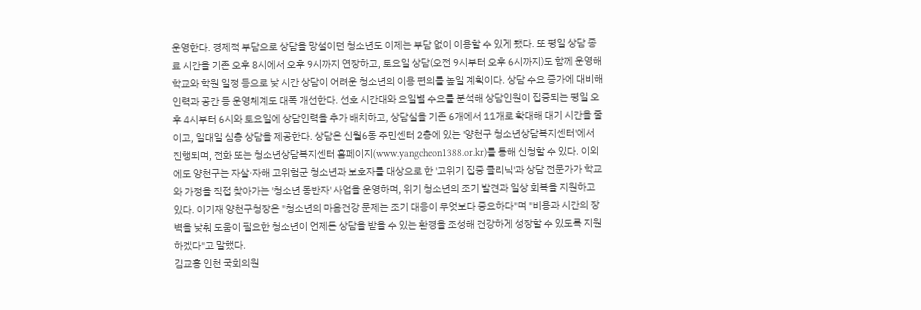운영한다. 경제적 부담으로 상담을 망설이던 청소년도 이제는 부담 없이 이용할 수 있게 됐다. 또 평일 상담 종료 시간을 기존 오후 8시에서 오후 9시까지 연장하고, 토요일 상담(오전 9시부터 오후 6시까지)도 함께 운영해 학교와 학원 일정 등으로 낮 시간 상담이 어려운 청소년의 이용 편의를 높일 계획이다. 상담 수요 증가에 대비해 인력과 공간 등 운영체계도 대폭 개선한다. 선호 시간대와 요일별 수요를 분석해 상담인원이 집중되는 평일 오후 4시부터 6시와 토요일에 상담인력을 추가 배치하고, 상담실을 기존 6개에서 11개로 확대해 대기 시간을 줄이고, 일대일 심층 상담을 제공한다. 상담은 신월6동 주민센터 2층에 있는 '양천구 청소년상담복지센터'에서 진행되며, 전화 또는 청소년상담복지센터 홈페이지(www.yangcheon1388.or.kr)를 통해 신청할 수 있다. 이외에도 양천구는 자살·자해 고위험군 청소년과 보호자를 대상으로 한 '고위기 집중 클리닉'과 상담 전문가가 학교와 가정을 직접 찾아가는 '청소년 동반자' 사업을 운영하며, 위기 청소년의 조기 발견과 일상 회복을 지원하고 있다. 이기재 양천구청장은 "청소년의 마음건강 문제는 조기 대응이 무엇보다 중요하다"며 "비용과 시간의 장벽을 낮춰 도움이 필요한 청소년이 언제든 상담을 받을 수 있는 환경을 조성해 건강하게 성장할 수 있도록 지원하겠다"고 말했다.
김교흥 인천 국회의원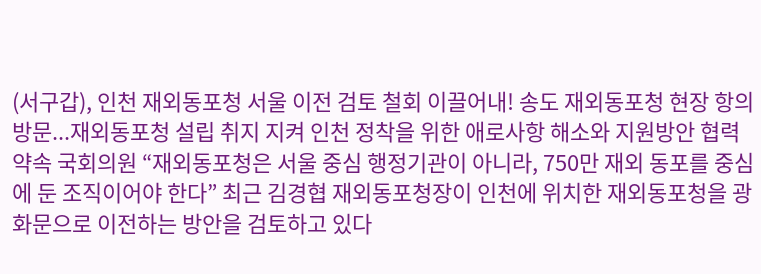(서구갑), 인천 재외동포청 서울 이전 검토 철회 이끌어내! 송도 재외동포청 현장 항의 방문...재외동포청 설립 취지 지켜 인천 정착을 위한 애로사항 해소와 지원방안 협력 약속 국회의원 “재외동포청은 서울 중심 행정기관이 아니라, 750만 재외 동포를 중심에 둔 조직이어야 한다” 최근 김경협 재외동포청장이 인천에 위치한 재외동포청을 광화문으로 이전하는 방안을 검토하고 있다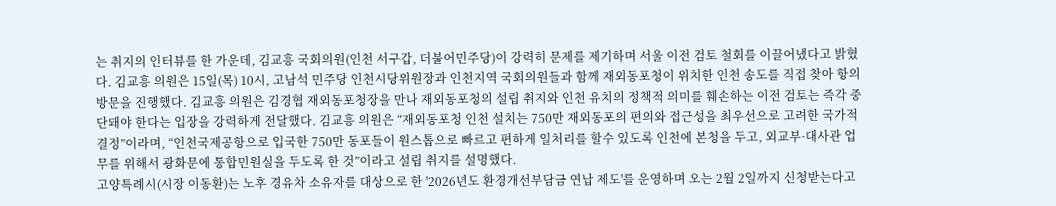는 취지의 인터뷰를 한 가운데, 김교흥 국회의원(인천 서구갑, 더불어민주당)이 강력히 문제를 제기하며 서울 이전 검토 철회를 이끌어냈다고 밝혔다. 김교흥 의원은 15일(목) 10시, 고남석 민주당 인천시당위원장과 인천지역 국회의원들과 함께 재외동포청이 위치한 인천 송도를 직접 찾아 항의 방문을 진행했다. 김교흥 의원은 김경협 재외동포청장을 만나 재외동포청의 설립 취지와 인천 유치의 정책적 의미를 훼손하는 이전 검토는 즉각 중단돼야 한다는 입장을 강력하게 전달했다. 김교흥 의원은 “재외동포청 인천 설치는 750만 재외동포의 편의와 접근성을 최우선으로 고려한 국가적 결정”이라며, “인천국제공항으로 입국한 750만 동포들이 원스톱으로 빠르고 편하게 일처리를 할수 있도록 인천에 본청을 두고, 외교부·대사관 업무를 위해서 광화문에 통합민원실을 두도록 한 것”이라고 설립 취지를 설명했다.
고양특례시(시장 이동환)는 노후 경유차 소유자를 대상으로 한 '2026년도 환경개선부담금 연납 제도'를 운영하며 오는 2월 2일까지 신청받는다고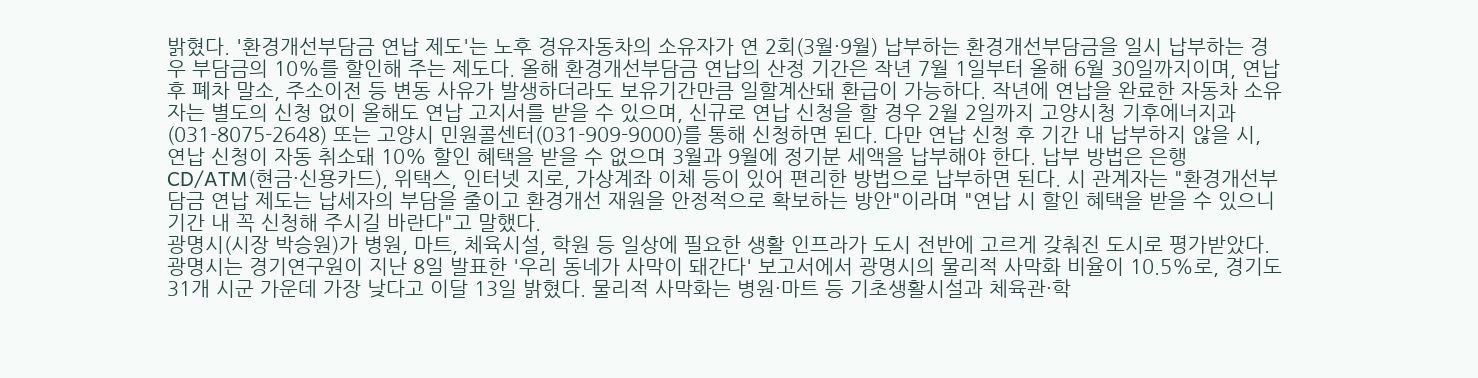밝혔다. '환경개선부담금 연납 제도'는 노후 경유자동차의 소유자가 연 2회(3월·9월) 납부하는 환경개선부담금을 일시 납부하는 경우 부담금의 10%를 할인해 주는 제도다. 올해 환경개선부담금 연납의 산정 기간은 작년 7월 1일부터 올해 6월 30일까지이며, 연납 후 폐차 말소, 주소이전 등 변동 사유가 발생하더라도 보유기간만큼 일할계산돼 환급이 가능하다. 작년에 연납을 완료한 자동차 소유자는 별도의 신청 없이 올해도 연납 고지서를 받을 수 있으며, 신규로 연납 신청을 할 경우 2월 2일까지 고양시청 기후에너지과(031-8075-2648) 또는 고양시 민원콜센터(031-909-9000)를 통해 신청하면 된다. 다만 연납 신청 후 기간 내 납부하지 않을 시, 연납 신청이 자동 취소돼 10% 할인 혜택을 받을 수 없으며 3월과 9월에 정기분 세액을 납부해야 한다. 납부 방법은 은행 CD/ATM(현금·신용카드), 위택스, 인터넷 지로, 가상계좌 이체 등이 있어 편리한 방법으로 납부하면 된다. 시 관계자는 "환경개선부담금 연납 제도는 납세자의 부담을 줄이고 환경개선 재원을 안정적으로 확보하는 방안"이라며 "연납 시 할인 혜택을 받을 수 있으니 기간 내 꼭 신청해 주시길 바란다"고 말했다.
광명시(시장 박승원)가 병원, 마트, 체육시설, 학원 등 일상에 필요한 생활 인프라가 도시 전반에 고르게 갖춰진 도시로 평가받았다. 광명시는 경기연구원이 지난 8일 발표한 '우리 동네가 사막이 돼간다' 보고서에서 광명시의 물리적 사막화 비율이 10.5%로, 경기도 31개 시군 가운데 가장 낮다고 이달 13일 밝혔다. 물리적 사막화는 병원·마트 등 기초생활시설과 체육관·학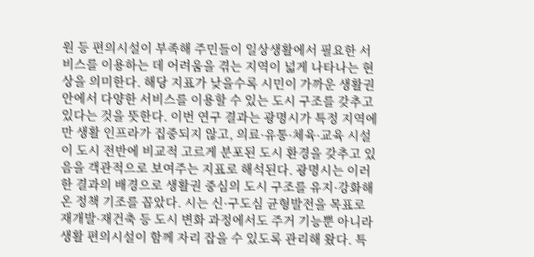원 등 편의시설이 부족해 주민들이 일상생활에서 필요한 서비스를 이용하는 데 어려움을 겪는 지역이 넓게 나타나는 현상을 의미한다. 해당 지표가 낮을수록 시민이 가까운 생활권 안에서 다양한 서비스를 이용할 수 있는 도시 구조를 갖추고 있다는 것을 뜻한다. 이번 연구 결과는 광명시가 특정 지역에만 생활 인프라가 집중되지 않고, 의료·유통·체육·교육 시설이 도시 전반에 비교적 고르게 분포된 도시 환경을 갖추고 있음을 객관적으로 보여주는 지표로 해석된다. 광명시는 이러한 결과의 배경으로 생활권 중심의 도시 구조를 유지·강화해 온 정책 기조를 꼽았다. 시는 신·구도심 균형발전을 목표로 재개발·재건축 등 도시 변화 과정에서도 주거 기능뿐 아니라 생활 편의시설이 함께 자리 잡을 수 있도록 관리해 왔다. 특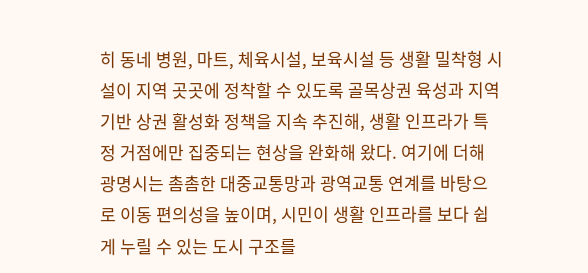히 동네 병원, 마트, 체육시설, 보육시설 등 생활 밀착형 시설이 지역 곳곳에 정착할 수 있도록 골목상권 육성과 지역 기반 상권 활성화 정책을 지속 추진해, 생활 인프라가 특정 거점에만 집중되는 현상을 완화해 왔다. 여기에 더해 광명시는 촘촘한 대중교통망과 광역교통 연계를 바탕으로 이동 편의성을 높이며, 시민이 생활 인프라를 보다 쉽게 누릴 수 있는 도시 구조를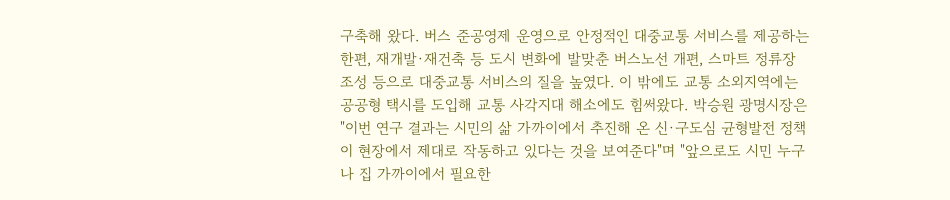구축해 왔다. 버스 준공영제 운영으로 안정적인 대중교통 서비스를 제공하는 한편, 재개발·재건축 등 도시 변화에 발맞춘 버스노선 개편, 스마트 정류장 조성 등으로 대중교통 서비스의 질을 높였다. 이 밖에도 교통 소외지역에는 공공형 택시를 도입해 교통 사각지대 해소에도 힘써왔다. 박승원 광명시장은 "이번 연구 결과는 시민의 삶 가까이에서 추진해 온 신·구도심 균형발전 정책이 현장에서 제대로 작동하고 있다는 것을 보여준다"며 "앞으로도 시민 누구나 집 가까이에서 필요한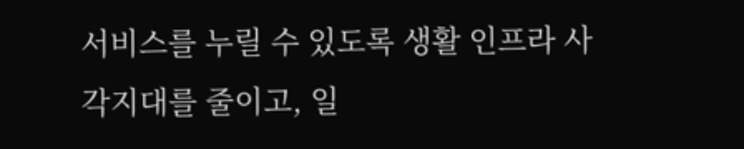서비스를 누릴 수 있도록 생활 인프라 사각지대를 줄이고, 일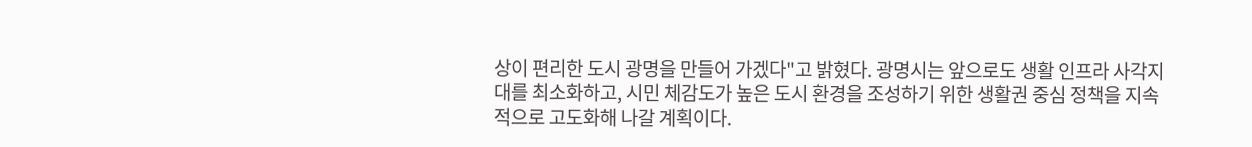상이 편리한 도시 광명을 만들어 가겠다"고 밝혔다. 광명시는 앞으로도 생활 인프라 사각지대를 최소화하고, 시민 체감도가 높은 도시 환경을 조성하기 위한 생활권 중심 정책을 지속적으로 고도화해 나갈 계획이다.